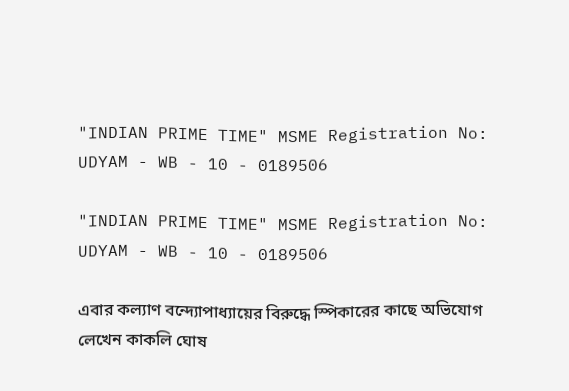"INDIAN PRIME TIME" MSME Registration No: UDYAM - WB - 10 - 0189506

"INDIAN PRIME TIME" MSME Registration No: UDYAM - WB - 10 - 0189506

এবার কল্যাণ বন্দ্যোপাধ্যায়ের বিরুদ্ধে স্পিকারের কাছে অভিযোগ লেখেন কাকলি ঘোষ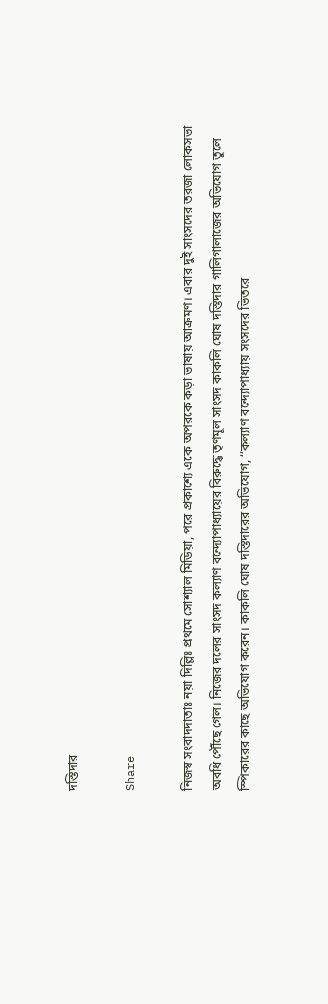দস্তিদার

Share

নিজস্ব সংবাদদাতাঃ নয়া দিল্লিঃ প্রথমে সোশ্যাল মিডিয়া, পরে প্রকাশ্যে একে অপরকে কড়া ভাষায় আক্রমণ। এবার দুই সাংসদের তরজা লোকসভা অবধি পৌঁছে গেল। নিজের দলের সাংসদ কল্যাণ বন্দ্যোপাধ্যায়ের বিরুদ্ধে তৃণমূল সাংসদ কাকলি ঘোষ দস্তিদার গালিগালাজের অভিযোগ তুলে স্পিকারের কাছে অভিযোগ করেন। কাকলি ঘোষ দস্তিদারের অভিযোগ, ‘‘কল্যাণ বন্দ্যোপাধ্যায় সংসদের ভিতরে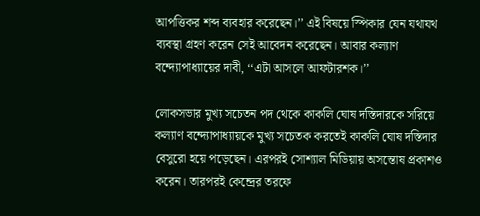আপত্তিকর শব্দ ব্যবহার করেছেন।’’ এই বিষয়ে স্পিকার যেন যথাযথ ব্যবস্থা গ্রহণ করেন সেই আবেদন করেছেন। আবার কল্যাণ বন্দ্যোপাধ্যায়ের দাবী, ‘‘এটা আসলে আফটারশক।’’

লোকসভার মুখ্য সচেতন পদ থেকে কাকলি ঘোষ দস্তিদারকে সরিয়ে কল্যাণ বন্দ্যোপাধ্যায়কে মুখ্য সচেতক করতেই কাকলি ঘোষ দস্তিদার বেসুরো হয়ে পড়েছেন। এরপরই সোশ্যাল মিডিয়ায় অসন্তোষ প্রকাশও করেন। তারপরই কেন্দ্রের তরফে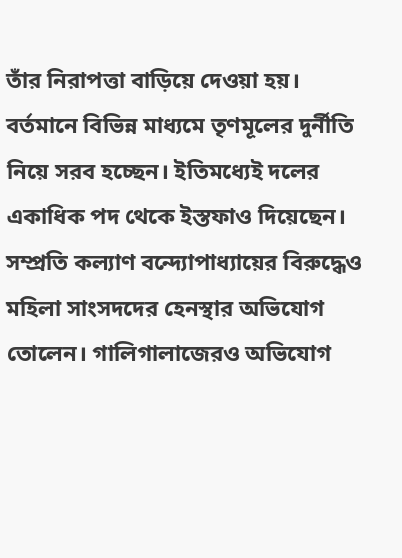তাঁর নিরাপত্তা বাড়িয়ে দেওয়া হয়। বর্তমানে বিভিন্ন মাধ্যমে তৃণমূলের দুর্নীতি নিয়ে সরব হচ্ছেন। ইতিমধ্যেই দলের একাধিক পদ থেকে ইস্তফাও দিয়েছেন। সম্প্রতি কল্যাণ বন্দ্যোপাধ্যায়ের বিরুদ্ধেও মহিলা সাংসদদের হেনস্থার অভিযোগ তোলেন। গালিগালাজেরও অভিযোগ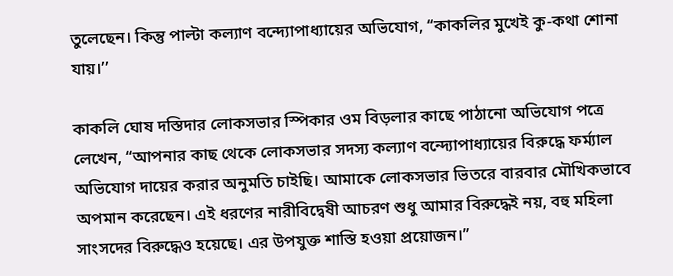তুলেছেন। কিন্তু পাল্টা কল্যাণ বন্দ্যোপাধ্যায়ের অভিযোগ, ‘‘কাকলির মুখেই কু-কথা শোনা যায়।’’

কাকলি ঘোষ দস্তিদার লোকসভার স্পিকার ওম বিড়লার কাছে পাঠানো অভিযোগ পত্রে লেখেন, “আপনার কাছ থেকে লোকসভার সদস্য কল্যাণ বন্দ্যোপাধ্যায়ের বিরুদ্ধে ফর্ম্যাল অভিযোগ দায়ের করার অনুমতি চাইছি। আমাকে লোকসভার ভিতরে বারবার মৌখিকভাবে অপমান করেছেন। এই ধরণের নারীবিদ্বেষী আচরণ শুধু আমার বিরুদ্ধেই নয়, বহু মহিলা সাংসদের বিরুদ্ধেও হয়েছে। এর উপযুক্ত শাস্তি হওয়া প্রয়োজন।”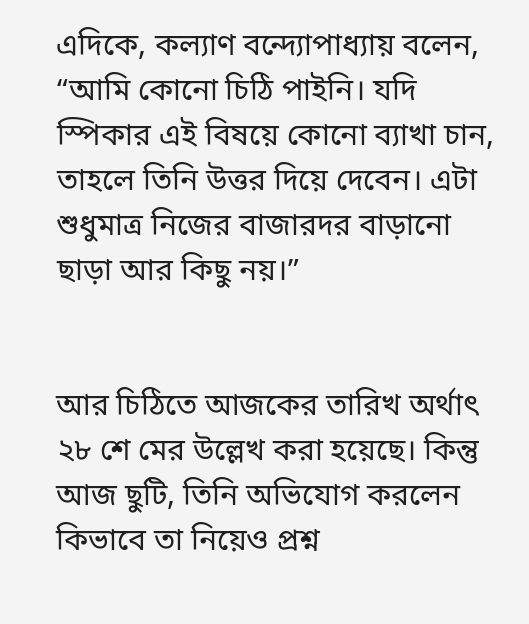এদিকে, কল্যাণ বন্দ্যোপাধ্যায় বলেন, “আমি কোনো চিঠি পাইনি। যদি স্পিকার এই বিষয়ে কোনো ব্যাখা চান, তাহলে তিনি উত্তর দিয়ে দেবেন। এটা শুধুমাত্র নিজের বাজারদর বাড়ানো ছাড়া আর কিছু নয়।”


আর চিঠিতে আজকের তারিখ অর্থাৎ ২৮ শে মের উল্লেখ করা হয়েছে। কিন্তু আজ ছুটি, তিনি অভিযোগ করলেন কিভাবে তা নিয়েও প্রশ্ন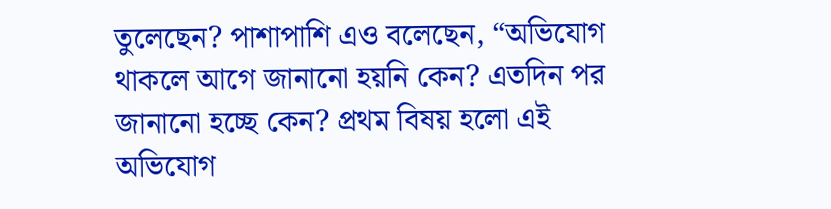তুলেছেন? পাশাপাশি এও বলেছেন, “অভিযোগ থাকলে আগে জানানো হয়নি কেন? এতদিন পর জানানো হচ্ছে কেন? প্রথম বিষয় হলো এই অভিযোগ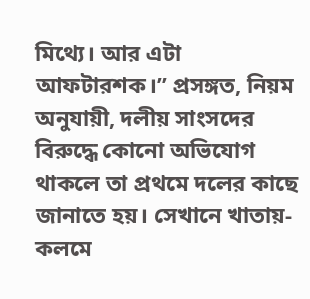মিথ্যে। আর এটা আফটারশক।” প্রসঙ্গত, নিয়ম অনুযায়ী, দলীয় সাংসদের বিরুদ্ধে কোনো অভিযোগ থাকলে তা প্রথমে দলের কাছে জানাতে হয়। সেখানে খাতায়-কলমে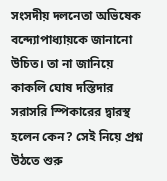সংসদীয় দলনেতা অভিষেক বন্দ্যোপাধ্যায়কে জানানো উচিত। তা না জানিয়ে কাকলি ঘোষ দস্তিদার সরাসরি স্পিকারের দ্বারস্থ হলেন কেন? সেই নিয়ে প্রশ্ন উঠতে শুরু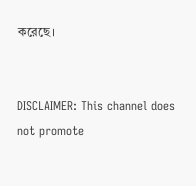করেছে।


DISCLAIMER: This channel does not promote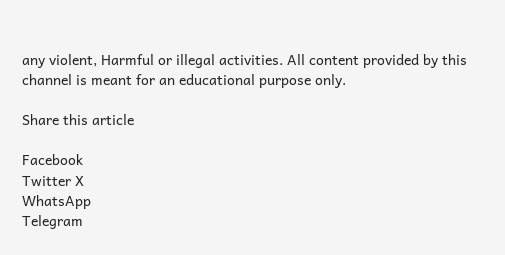any violent, Harmful or illegal activities. All content provided by this channel is meant for an educational purpose only.

Share this article

Facebook
Twitter X
WhatsApp
Telegram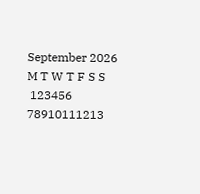September 2026
M T W T F S S
 123456
78910111213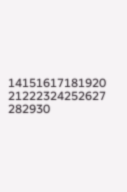14151617181920
21222324252627
282930